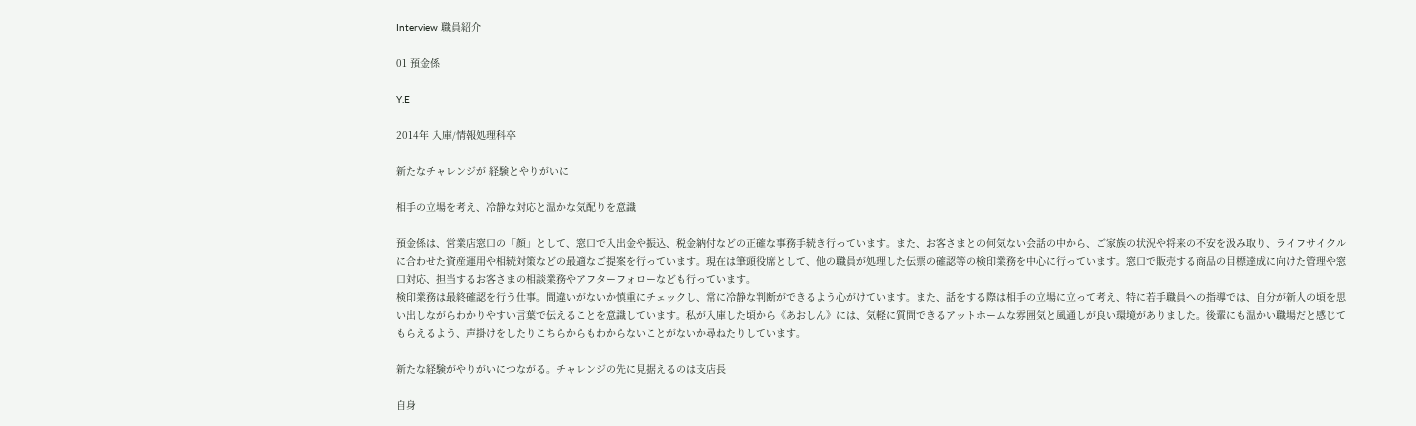Interview 職員紹介

01 預金係

Y.E

2014年 入庫/情報処理科卒

新たなチャレンジが 経験とやりがいに

相手の立場を考え、冷静な対応と温かな気配りを意識

預金係は、営業店窓口の「顔」として、窓口で入出金や振込、税金納付などの正確な事務手続き行っています。また、お客さまとの何気ない会話の中から、ご家族の状況や将来の不安を汲み取り、ライフサイクルに合わせた資産運用や相続対策などの最適なご提案を行っています。現在は筆頭役席として、他の職員が処理した伝票の確認等の検印業務を中心に行っています。窓口で販売する商品の目標達成に向けた管理や窓口対応、担当するお客さまの相談業務やアフターフォローなども行っています。
検印業務は最終確認を行う仕事。間違いがないか慎重にチェックし、常に冷静な判断ができるよう心がけています。また、話をする際は相手の立場に立って考え、特に若手職員への指導では、自分が新人の頃を思い出しながらわかりやすい言葉で伝えることを意識しています。私が入庫した頃から《あおしん》には、気軽に質問できるアットホームな雰囲気と風通しが良い環境がありました。後輩にも温かい職場だと感じてもらえるよう、声掛けをしたりこちらからもわからないことがないか尋ねたりしています。

新たな経験がやりがいにつながる。チャレンジの先に見据えるのは支店長

自身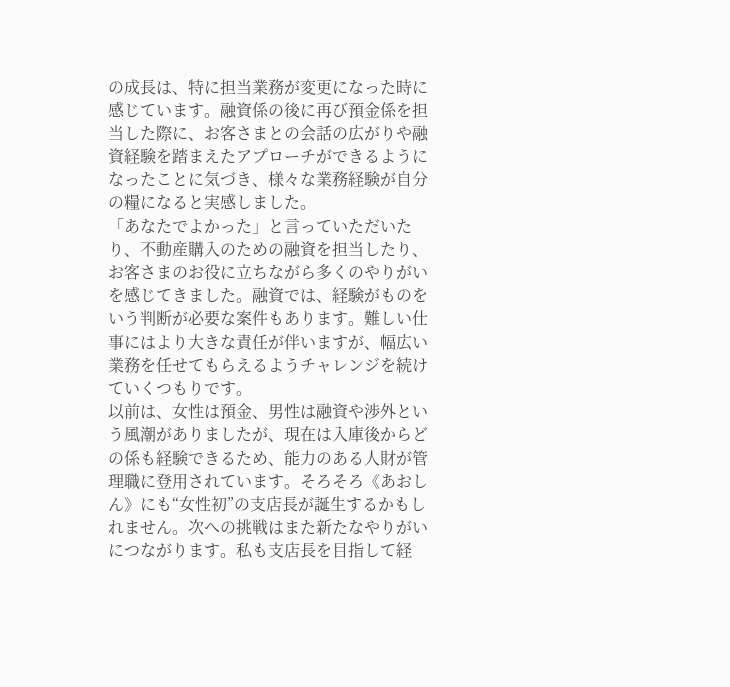の成長は、特に担当業務が変更になった時に感じています。融資係の後に再び預金係を担当した際に、お客さまとの会話の広がりや融資経験を踏まえたアプローチができるようになったことに気づき、様々な業務経験が自分の糧になると実感しました。
「あなたでよかった」と言っていただいたり、不動産購入のための融資を担当したり、お客さまのお役に立ちながら多くのやりがいを感じてきました。融資では、経験がものをいう判断が必要な案件もあります。難しい仕事にはより大きな責任が伴いますが、幅広い業務を任せてもらえるようチャレンジを続けていくつもりです。
以前は、女性は預金、男性は融資や渉外という風潮がありましたが、現在は入庫後からどの係も経験できるため、能力のある人財が管理職に登用されています。そろそろ《あおしん》にも“女性初”の支店長が誕生するかもしれません。次への挑戦はまた新たなやりがいにつながります。私も支店長を目指して経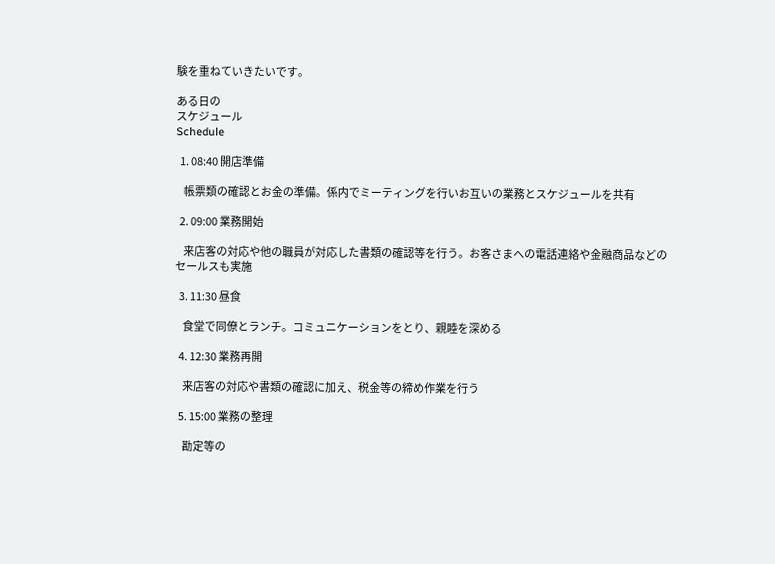験を重ねていきたいです。

ある日の
スケジュール
Schedule

  1. 08:40 開店準備

    帳票類の確認とお金の準備。係内でミーティングを行いお互いの業務とスケジュールを共有

  2. 09:00 業務開始

    来店客の対応や他の職員が対応した書類の確認等を行う。お客さまへの電話連絡や金融商品などのセールスも実施

  3. 11:30 昼食

    食堂で同僚とランチ。コミュニケーションをとり、親睦を深める

  4. 12:30 業務再開

    来店客の対応や書類の確認に加え、税金等の締め作業を行う

  5. 15:00 業務の整理

    勘定等の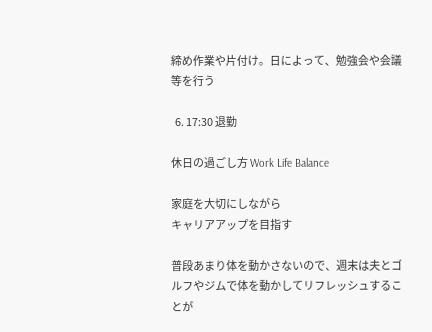締め作業や片付け。日によって、勉強会や会議等を行う

  6. 17:30 退勤

休日の過ごし方 Work Life Balance

家庭を大切にしながら
キャリアアップを目指す

普段あまり体を動かさないので、週末は夫とゴルフやジムで体を動かしてリフレッシュすることが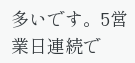多いです。5営業日連続で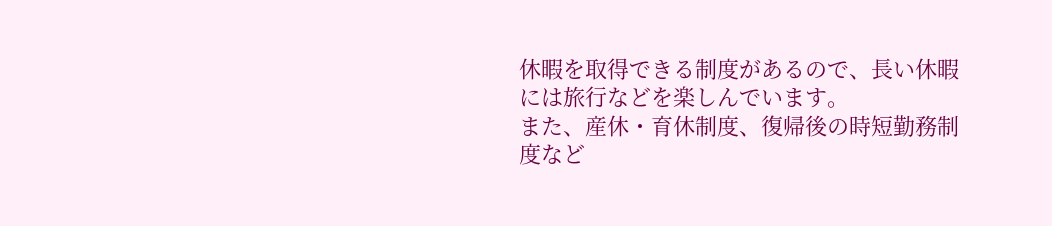休暇を取得できる制度があるので、長い休暇には旅行などを楽しんでいます。
また、産休・育休制度、復帰後の時短勤務制度など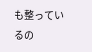も整っているの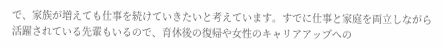で、家族が増えても仕事を続けていきたいと考えています。すでに仕事と家庭を両立しながら活躍されている先輩もいるので、育休後の復帰や女性のキャリアアップへの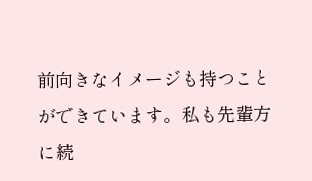前向きなイメージも持つことができています。私も先輩方に続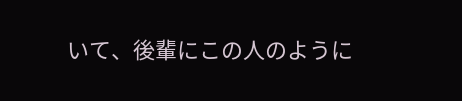いて、後輩にこの人のように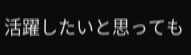活躍したいと思っても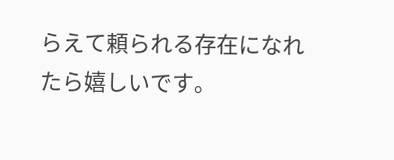らえて頼られる存在になれたら嬉しいです。